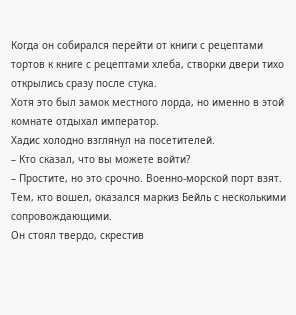Когда он собирался перейти от книги с рецептами тортов к книге с рецептами хлеба, створки двери тихо открылись сразу после стука.
Хотя это был замок местного лорда, но именно в этой комнате отдыхал император.
Хадис холодно взглянул на посетителей.
– Кто сказал, что вы можете войти?
– Простите, но это срочно. Военно-морской порт взят.
Тем, кто вошел, оказался маркиз Бейль с несколькими сопровождающими.
Он стоял твердо, скрестив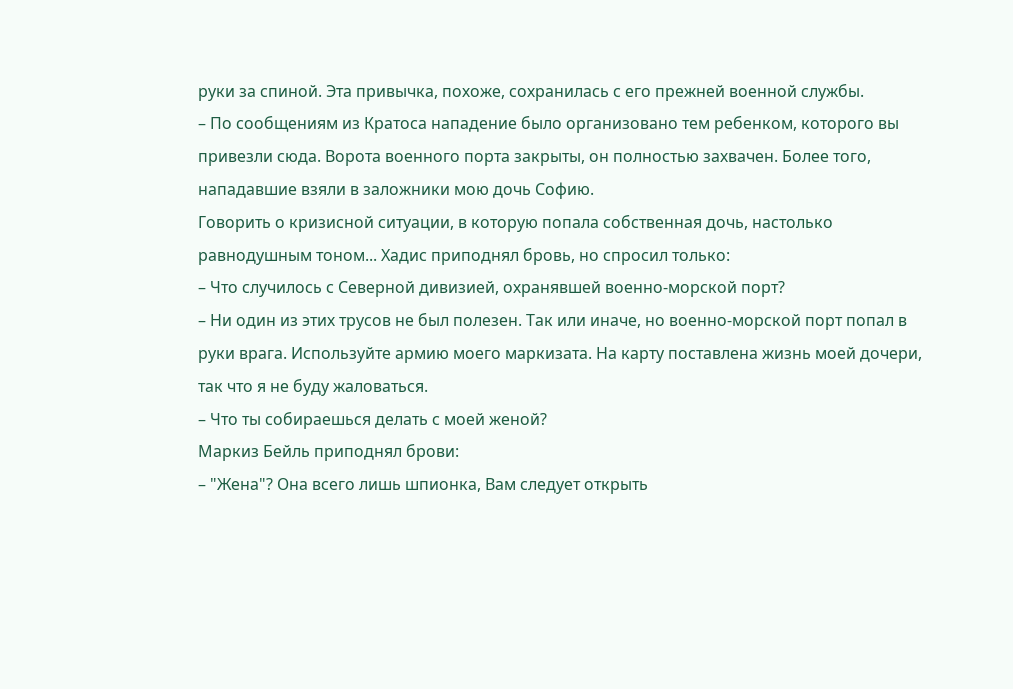руки за спиной. Эта привычка, похоже, сохранилась с его прежней военной службы.
– По сообщениям из Кратоса нападение было организовано тем ребенком, которого вы привезли сюда. Ворота военного порта закрыты, он полностью захвачен. Более того, нападавшие взяли в заложники мою дочь Софию.
Говорить о кризисной ситуации, в которую попала собственная дочь, настолько равнодушным тоном... Хадис приподнял бровь, но спросил только:
– Что случилось с Северной дивизией, охранявшей военно-морской порт?
– Ни один из этих трусов не был полезен. Так или иначе, но военно-морской порт попал в руки врага. Используйте армию моего маркизата. На карту поставлена жизнь моей дочери, так что я не буду жаловаться.
– Что ты собираешься делать с моей женой?
Маркиз Бейль приподнял брови:
– "Жена"? Она всего лишь шпионка, Вам следует открыть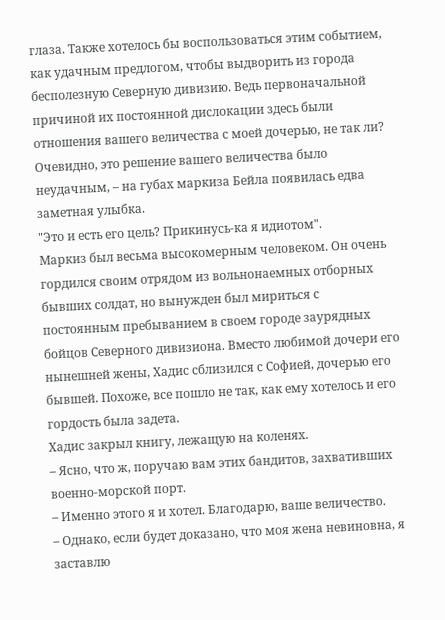глаза. Также хотелось бы воспользоваться этим событием, как удачным предлогом, чтобы выдворить из города бесполезную Северную дивизию. Ведь первоначальной причиной их постоянной дислокации здесь были отношения вашего величества с моей дочерью, не так ли? Очевидно, это решение вашего величества было неудачным, – на губах маркиза Бейла появилась едва заметная улыбка.
"Это и есть его цель? Прикинусь-ка я идиотом".
Маркиз был весьма высокомерным человеком. Он очень гордился своим отрядом из вольнонаемных отборных бывших солдат, но вынужден был мириться с постоянным пребыванием в своем городе заурядных бойцов Северного дивизиона. Вместо любимой дочери его нынешней жены, Хадис сблизился с Софией, дочерью его бывшей. Похоже, все пошло не так, как ему хотелось и его гордость была задета.
Хадис закрыл книгу, лежащую на коленях.
– Ясно, что ж, поручаю вам этих бандитов, захвативших военно-морской порт.
– Именно этого я и хотел. Благодарю, ваше величество.
– Однако, если будет доказано, что моя жена невиновна, я заставлю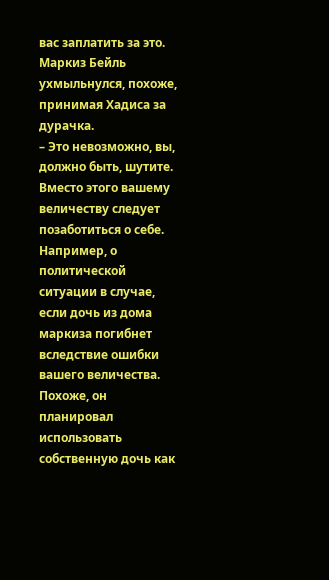вас заплатить за это.
Маркиз Бейль ухмыльнулся, похоже, принимая Хадиса за дурачка.
– Это невозможно, вы, должно быть, шутите. Вместо этого вашему величеству следует позаботиться о себе. Например, о политической ситуации в случае, если дочь из дома маркиза погибнет вследствие ошибки вашего величества.
Похоже, он планировал использовать собственную дочь как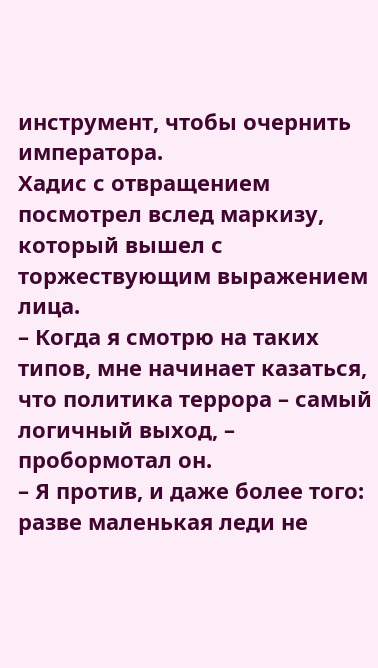инструмент, чтобы очернить императора.
Хадис с отвращением посмотрел вслед маркизу, который вышел с торжествующим выражением лица.
– Когда я смотрю на таких типов, мне начинает казаться, что политика террора – самый логичный выход, – пробормотал он.
– Я против, и даже более того: разве маленькая леди не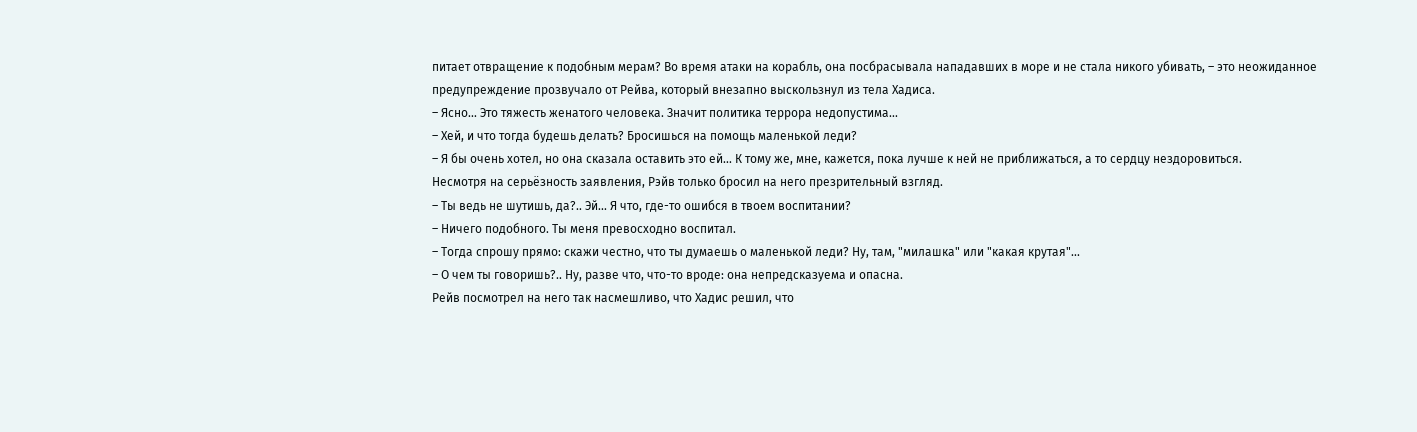питает отвращение к подобным мерам? Во время атаки на корабль, она посбрасывала нападавших в море и не стала никого убивать, – это неожиданное предупреждение прозвучало от Рейва, который внезапно выскользнул из тела Хадиса.
– Ясно... Это тяжесть женатого человека. Значит политика террора недопустима...
– Хей, и что тогда будешь делать? Бросишься на помощь маленькой леди?
– Я бы очень хотел, но она сказала оставить это ей... К тому же, мне, кажется, пока лучше к ней не приближаться, а то сердцу нездоровиться.
Несмотря на серьёзность заявления, Рэйв только бросил на него презрительный взгляд.
– Ты ведь не шутишь, да?.. Эй... Я что, где-то ошибся в твоем воспитании?
– Ничего подобного. Ты меня превосходно воспитал.
– Тогда спрошу прямо: скажи честно, что ты думаешь о маленькой леди? Ну, там, "милашка" или "какая крутая"...
– О чем ты говоришь?.. Ну, разве что, что-то вроде: она непредсказуема и опасна.
Рейв посмотрел на него так насмешливо, что Хадис решил, что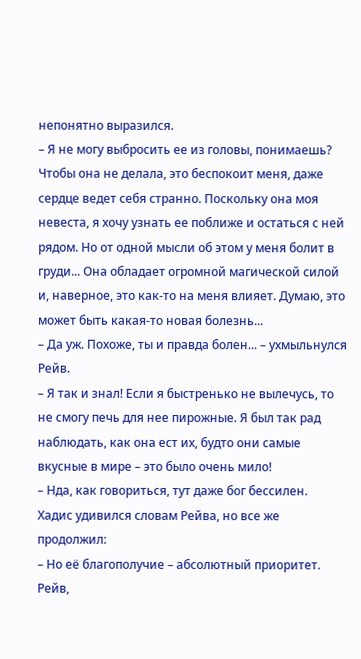непонятно выразился.
– Я не могу выбросить ее из головы, понимаешь? Чтобы она не делала, это беспокоит меня, даже сердце ведет себя странно. Поскольку она моя невеста, я хочу узнать ее поближе и остаться с ней рядом. Но от одной мысли об этом у меня болит в груди... Она обладает огромной магической силой и, наверное, это как-то на меня влияет. Думаю, это может быть какая-то новая болезнь...
– Да уж. Похоже, ты и правда болен... – ухмыльнулся Рейв.
– Я так и знал! Если я быстренько не вылечусь, то не смогу печь для нее пирожные. Я был так рад наблюдать, как она ест их, будто они самые вкусные в мире – это было очень мило!
– Нда, как говориться, тут даже бог бессилен.
Хадис удивился словам Рейва, но все же продолжил:
– Но её благополучие – абсолютный приоритет. Рейв,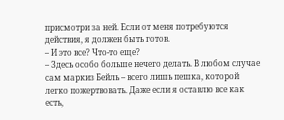присмотри за ней. Если от меня потребуются действия, я должен быть готов.
– И это все? Что-то еще?
– Здесь особо больше нечего делать. В любом случае сам маркиз Бейль – всего лишь пешка, которой легко пожертвовать. Даже если я оставлю все как есть,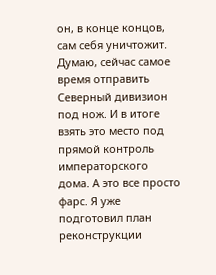он, в конце концов, сам себя уничтожит. Думаю, сейчас самое время отправить Северный дивизион под нож. И в итоге взять это место под прямой контроль императорского дома. А это все просто фарс. Я уже подготовил план реконструкции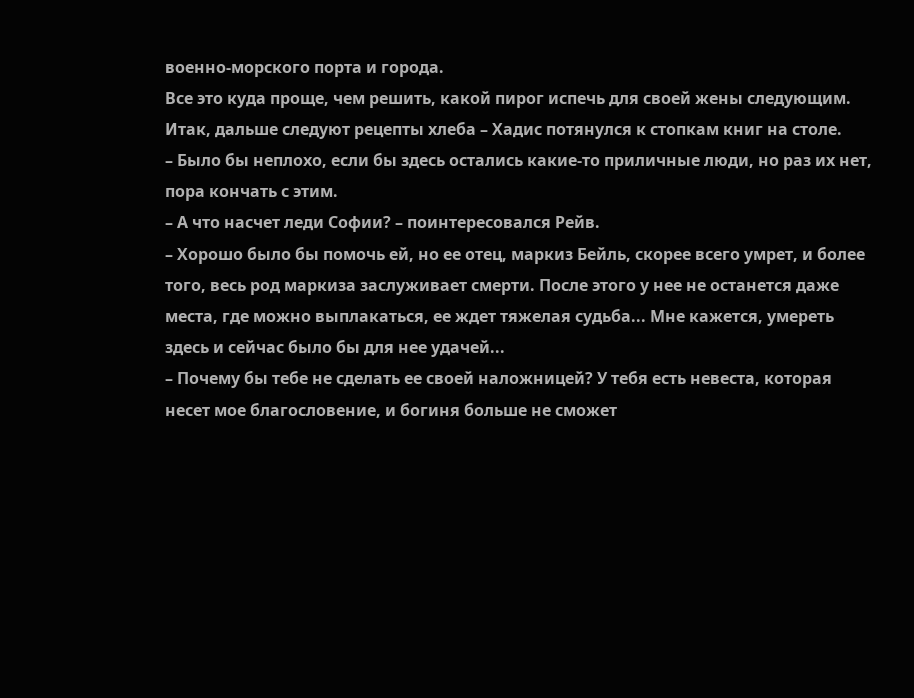военно-морского порта и города.
Все это куда проще, чем решить, какой пирог испечь для своей жены следующим. Итак, дальше следуют рецепты хлеба – Хадис потянулся к стопкам книг на столе.
– Было бы неплохо, если бы здесь остались какие-то приличные люди, но раз их нет, пора кончать с этим.
– А что насчет леди Софии? – поинтересовался Рейв.
– Хорошо было бы помочь ей, но ее отец, маркиз Бейль, скорее всего умрет, и более того, весь род маркиза заслуживает смерти. После этого у нее не останется даже места, где можно выплакаться, ее ждет тяжелая судьба... Мне кажется, умереть здесь и сейчас было бы для нее удачей...
– Почему бы тебе не сделать ее своей наложницей? У тебя есть невеста, которая несет мое благословение, и богиня больше не сможет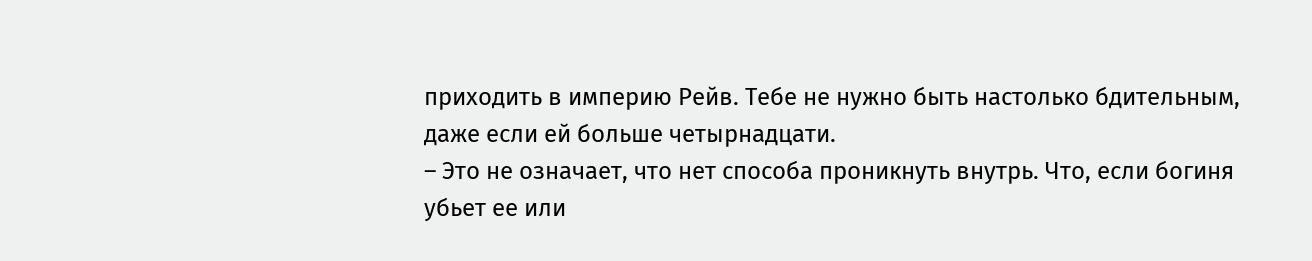приходить в империю Рейв. Тебе не нужно быть настолько бдительным, даже если ей больше четырнадцати.
– Это не означает, что нет способа проникнуть внутрь. Что, если богиня убьет ее или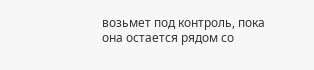возьмет под контроль, пока она остается рядом со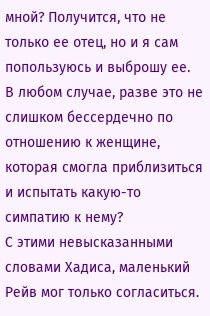мной? Получится, что не только ее отец, но и я сам попользуюсь и выброшу ее.
В любом случае, разве это не слишком бессердечно по отношению к женщине, которая смогла приблизиться и испытать какую-то симпатию к нему?
С этими невысказанными словами Хадиса, маленький Рейв мог только согласиться.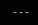---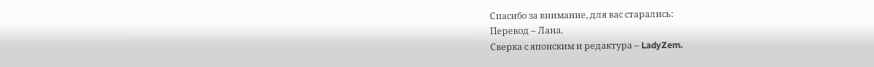Спасибо за внимание, для вас старались:
Перевод – Лана.
Сверка с японским и редактура – LadyZem.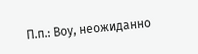П.п.: Воу, неожиданно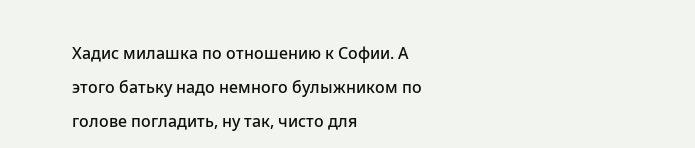Хадис милашка по отношению к Софии. А этого батьку надо немного булыжником по голове погладить, ну так, чисто для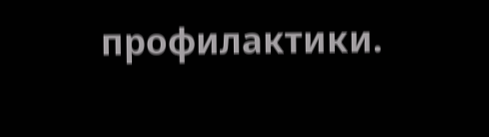профилактики.